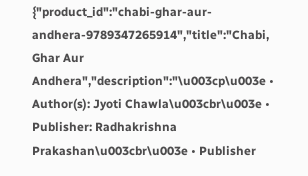{"product_id":"chabi-ghar-aur-andhera-9789347265914","title":"Chabi, Ghar Aur Andhera","description":"\u003cp\u003e • Author(s): Jyoti Chawla\u003cbr\u003e • Publisher: Radhakrishna Prakashan\u003cbr\u003e • Publisher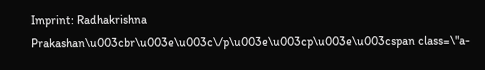Imprint: Radhakrishna Prakashan\u003cbr\u003e\u003c\/p\u003e\u003cp\u003e\u003cspan class=\"a-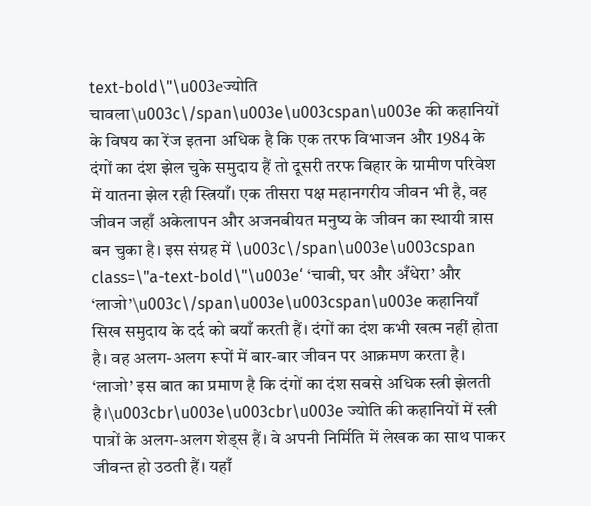text-bold\"\u003eज्योति चावला\u003c\/span\u003e\u003cspan\u003e की कहानियों के विषय का रेंज इतना अधिक है कि एक तरफ विभाजन और 1984 के दंगों का दंश झेल चुके समुदाय हैं तो दूसरी तरफ बिहार के ग्रामीण परिवेश में यातना झेल रही स्त्रियाँ। एक तीसरा पक्ष महानगरीय जीवन भी है, वह जीवन जहाँ अकेलापन और अजनबीयत मनुष्य के जीवन का स्थायी त्रास बन चुका है। इस संग्रह में \u003c\/span\u003e\u003cspan class=\"a-text-bold\"\u003e‘ ‘चाबी, घर और अँधेरा’ और ‘लाजो’\u003c\/span\u003e\u003cspan\u003e कहानियाँ सिख समुदाय के दर्द को बयाँ करती हैं। दंगों का दंश कभी खत्म नहीं होता है। वह अलग-अलग रूपों में बार-बार जीवन पर आक्रमण करता है। ‘लाजो’ इस बात का प्रमाण है कि दंगों का दंश सबसे अधिक स्त्री झेलती है।\u003cbr\u003e\u003cbr\u003e ज्योति की कहानियों में स्त्री पात्रों के अलग-अलग शेड्स हैं। वे अपनी निर्मिति में लेखक का साथ पाकर जीवन्त हो उठती हैं। यहाँ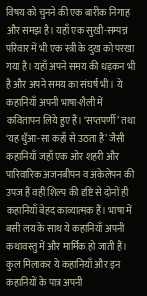विषय को चुनने की एक बारीक निगाह और समझ है। यहाँ एक सुखी-सम्पन्न परिवार में भी एक स्त्री के दुख को परखा गया है। यहाँ अपने समय की धड़कन भी है और अपने समय का संघर्ष भी। ये कहानियाँ अपनी भाषा-शैली में कवितापन लिये हुए हैं। ‘सप्तपर्णी’ तथा ‘यह धुँआ-सा कहाँ से उठता है’ जैसी कहानियाँ जहाँ एक ओर शहरी और पारिवारिक अजनबीपन व अकेलेपन की उपज हैं वहीं शिल्प की दृष्टि से दोनों ही कहानियाँ बेहद काव्यात्मक हैं। भाषा में बसी लय के साथ ये कहानियाँ अपनी कथावस्तु में और मार्मिक हो जाती हैं। कुल मिलाकर ये कहानियाँ और इन कहानियों के पात्र अपनी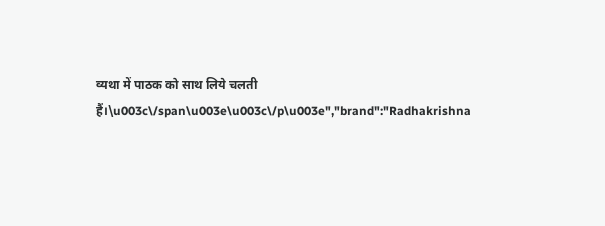व्यथा में पाठक को साथ लिये चलती हैं।\u003c\/span\u003e\u003c\/p\u003e","brand":"Radhakrishna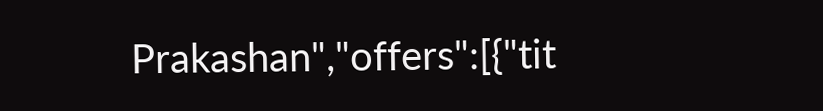Prakashan","offers":[{"tit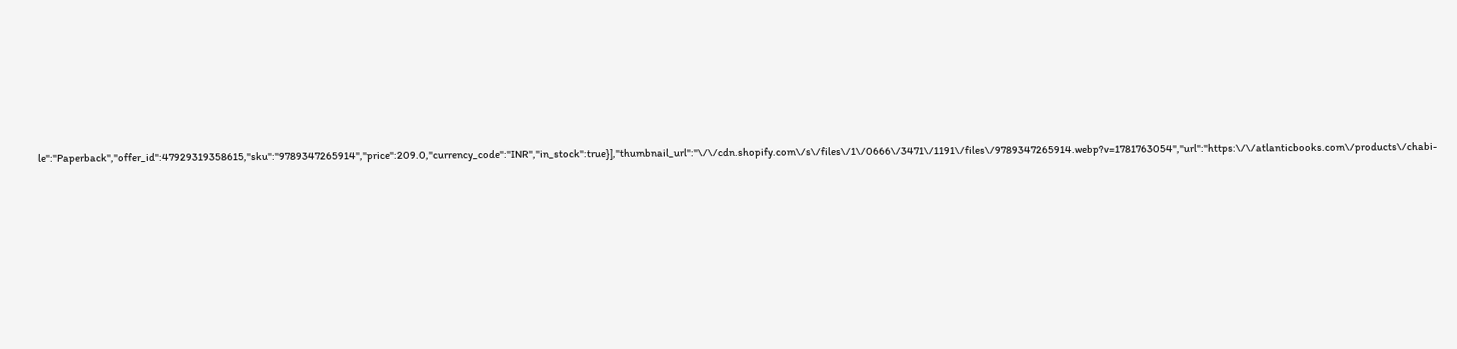le":"Paperback","offer_id":47929319358615,"sku":"9789347265914","price":209.0,"currency_code":"INR","in_stock":true}],"thumbnail_url":"\/\/cdn.shopify.com\/s\/files\/1\/0666\/3471\/1191\/files\/9789347265914.webp?v=1781763054","url":"https:\/\/atlanticbooks.com\/products\/chabi-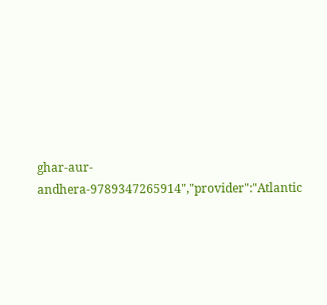ghar-aur-andhera-9789347265914","provider":"Atlantic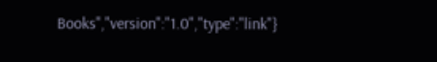Books","version":"1.0","type":"link"}